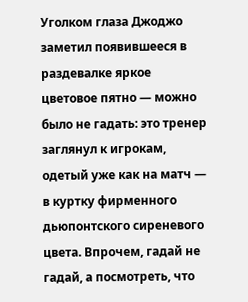Уголком глаза Джоджо заметил появившееся в раздевалке яркое цветовое пятно — можно было не гадать: это тренер заглянул к игрокам, одетый уже как на матч — в куртку фирменного дьюпонтского сиреневого цвета. Впрочем, гадай не гадай, а посмотреть, что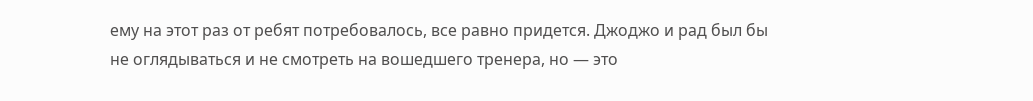ему на этот раз от ребят потребовалось, все равно придется. Джоджо и рад был бы не оглядываться и не смотреть на вошедшего тренера, но — это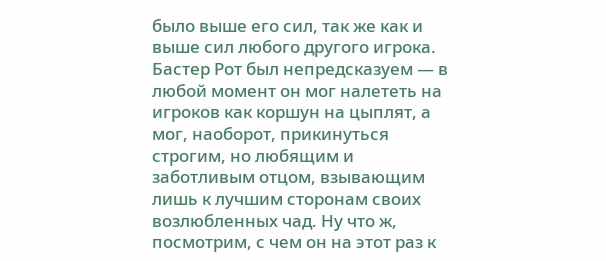было выше его сил, так же как и выше сил любого другого игрока. Бастер Рот был непредсказуем — в любой момент он мог налететь на игроков как коршун на цыплят, а мог, наоборот, прикинуться строгим, но любящим и заботливым отцом, взывающим лишь к лучшим сторонам своих возлюбленных чад. Ну что ж, посмотрим, с чем он на этот раз к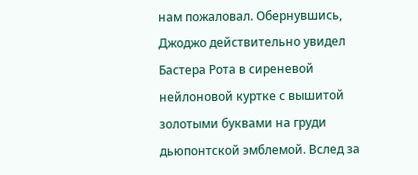нам пожаловал. Обернувшись, Джоджо действительно увидел Бастера Рота в сиреневой нейлоновой куртке с вышитой золотыми буквами на груди дьюпонтской эмблемой. Вслед за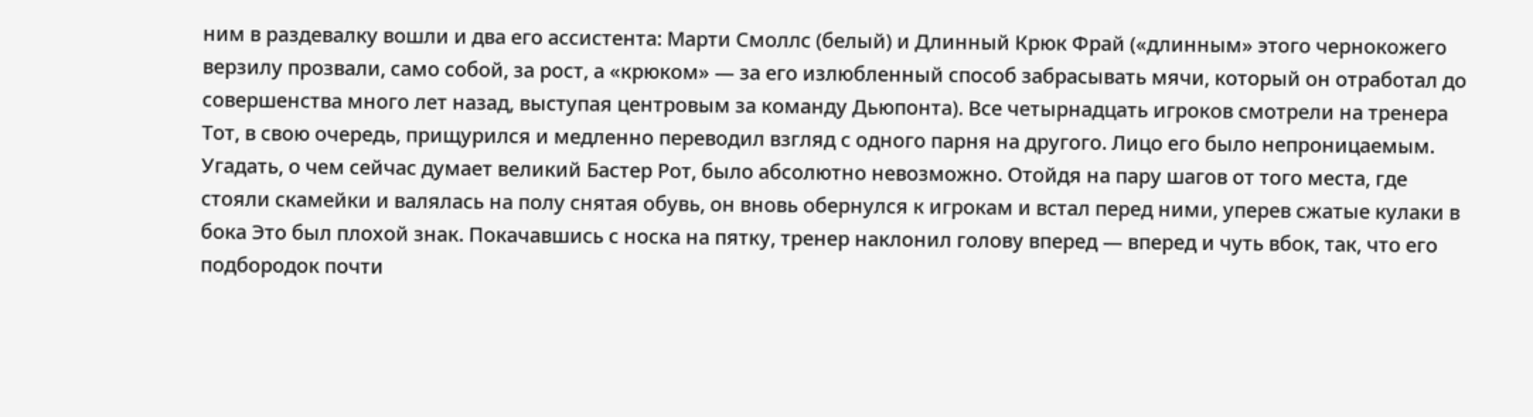ним в раздевалку вошли и два его ассистента: Марти Смоллс (белый) и Длинный Крюк Фрай («длинным» этого чернокожего верзилу прозвали, само собой, за рост, а «крюком» — за его излюбленный способ забрасывать мячи, который он отработал до совершенства много лет назад, выступая центровым за команду Дьюпонта). Все четырнадцать игроков смотрели на тренера Тот, в свою очередь, прищурился и медленно переводил взгляд с одного парня на другого. Лицо его было непроницаемым. Угадать, о чем сейчас думает великий Бастер Рот, было абсолютно невозможно. Отойдя на пару шагов от того места, где стояли скамейки и валялась на полу снятая обувь, он вновь обернулся к игрокам и встал перед ними, уперев сжатые кулаки в бока Это был плохой знак. Покачавшись с носка на пятку, тренер наклонил голову вперед — вперед и чуть вбок, так, что его подбородок почти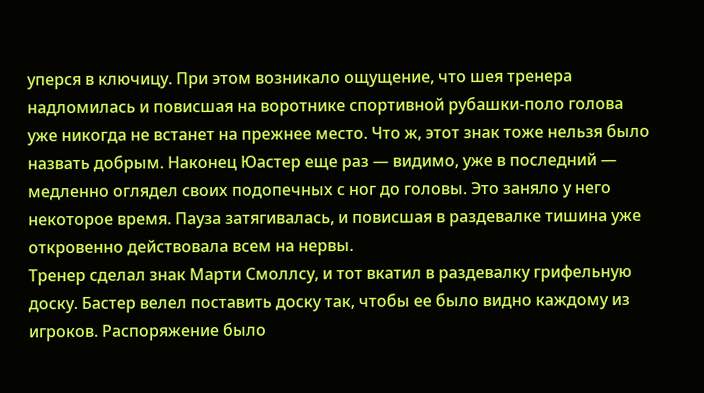уперся в ключицу. При этом возникало ощущение, что шея тренера надломилась и повисшая на воротнике спортивной рубашки-поло голова уже никогда не встанет на прежнее место. Что ж, этот знак тоже нельзя было назвать добрым. Наконец Юастер еще раз — видимо, уже в последний — медленно оглядел своих подопечных с ног до головы. Это заняло у него некоторое время. Пауза затягивалась, и повисшая в раздевалке тишина уже откровенно действовала всем на нервы.
Тренер сделал знак Марти Смоллсу, и тот вкатил в раздевалку грифельную доску. Бастер велел поставить доску так, чтобы ее было видно каждому из игроков. Распоряжение было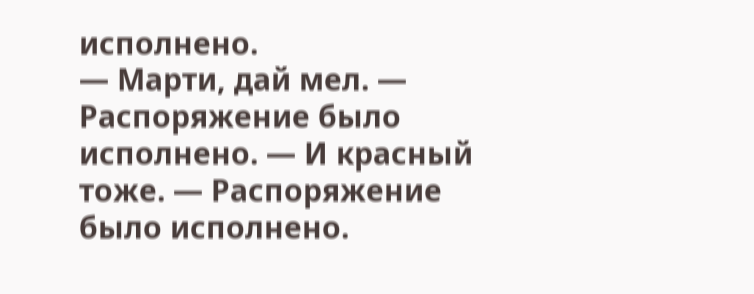исполнено.
— Марти, дай мел. — Распоряжение было исполнено. — И красный тоже. — Распоряжение было исполнено.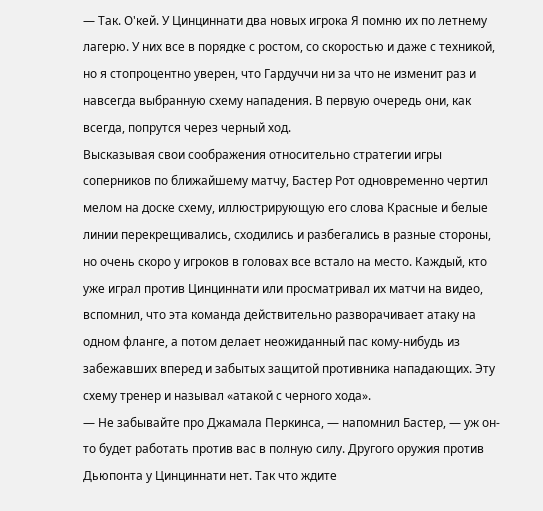— Так. О'кей. У Цинциннати два новых игрока Я помню их по летнему лагерю. У них все в порядке с ростом, со скоростью и даже с техникой, но я стопроцентно уверен, что Гардуччи ни за что не изменит раз и навсегда выбранную схему нападения. В первую очередь они, как всегда, попрутся через черный ход.
Высказывая свои соображения относительно стратегии игры соперников по ближайшему матчу, Бастер Рот одновременно чертил мелом на доске схему, иллюстрирующую его слова Красные и белые линии перекрещивались, сходились и разбегались в разные стороны, но очень скоро у игроков в головах все встало на место. Каждый, кто уже играл против Цинциннати или просматривал их матчи на видео, вспомнил, что эта команда действительно разворачивает атаку на одном фланге, а потом делает неожиданный пас кому-нибудь из забежавших вперед и забытых защитой противника нападающих. Эту схему тренер и называл «атакой с черного хода».
— Не забывайте про Джамала Перкинса, — напомнил Бастер, — уж он-то будет работать против вас в полную силу. Другого оружия против Дьюпонта у Цинциннати нет. Так что ждите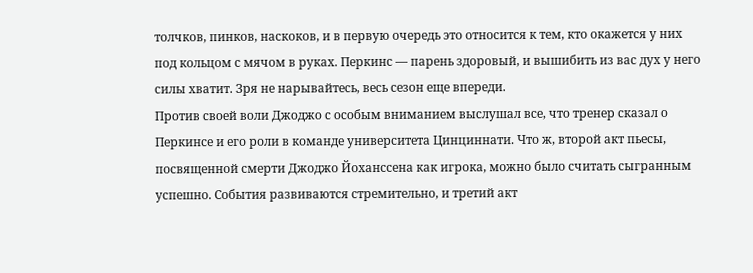толчков, пинков, наскоков, и в первую очередь это относится к тем, кто окажется у них под кольцом с мячом в руках. Перкинс — парень здоровый, и вышибить из вас дух у него силы хватит. Зря не нарывайтесь, весь сезон еще впереди.
Против своей воли Джоджо с особым вниманием выслушал все, что тренер сказал о Перкинсе и его роли в команде университета Цинциннати. Что ж, второй акт пьесы, посвященной смерти Джоджо Йоханссена как игрока, можно было считать сыгранным успешно. События развиваются стремительно, и третий акт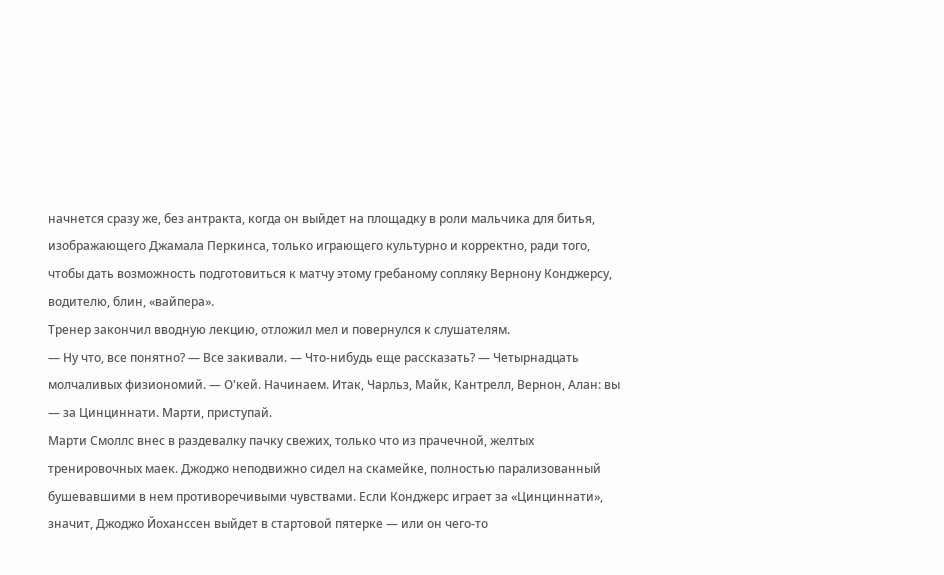начнется сразу же, без антракта, когда он выйдет на площадку в роли мальчика для битья, изображающего Джамала Перкинса, только играющего культурно и корректно, ради того, чтобы дать возможность подготовиться к матчу этому гребаному сопляку Вернону Конджерсу, водителю, блин, «вайпера».
Тренер закончил вводную лекцию, отложил мел и повернулся к слушателям.
— Ну что, все понятно? — Все закивали. — Что-нибудь еще рассказать? — Четырнадцать молчаливых физиономий. — О'кей. Начинаем. Итак, Чарльз, Майк, Кантрелл, Вернон, Алан: вы — за Цинциннати. Марти, приступай.
Марти Смоллс внес в раздевалку пачку свежих, только что из прачечной, желтых тренировочных маек. Джоджо неподвижно сидел на скамейке, полностью парализованный бушевавшими в нем противоречивыми чувствами. Если Конджерс играет за «Цинциннати», значит, Джоджо Йоханссен выйдет в стартовой пятерке — или он чего-то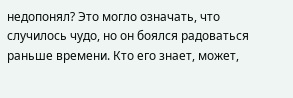недопонял? Это могло означать, что случилось чудо, но он боялся радоваться раньше времени. Кто его знает, может,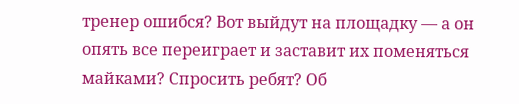тренер ошибся? Вот выйдут на площадку — а он опять все переиграет и заставит их поменяться майками? Спросить ребят? Об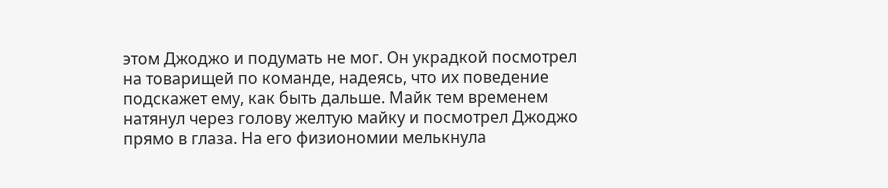этом Джоджо и подумать не мог. Он украдкой посмотрел на товарищей по команде, надеясь, что их поведение подскажет ему, как быть дальше. Майк тем временем натянул через голову желтую майку и посмотрел Джоджо прямо в глаза. На его физиономии мелькнула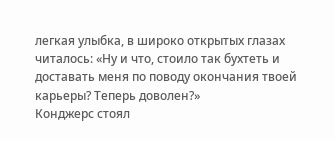легкая улыбка, в широко открытых глазах читалось: «Ну и что, стоило так бухтеть и доставать меня по поводу окончания твоей карьеры? Теперь доволен?»
Конджерс стоял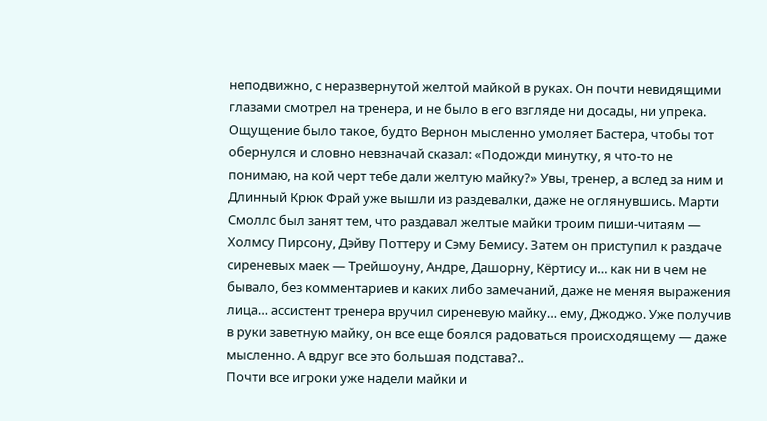неподвижно, с неразвернутой желтой майкой в руках. Он почти невидящими глазами смотрел на тренера, и не было в его взгляде ни досады, ни упрека. Ощущение было такое, будто Вернон мысленно умоляет Бастера, чтобы тот обернулся и словно невзначай сказал: «Подожди минутку, я что-то не понимаю, на кой черт тебе дали желтую майку?» Увы, тренер, а вслед за ним и Длинный Крюк Фрай уже вышли из раздевалки, даже не оглянувшись. Марти Смоллс был занят тем, что раздавал желтые майки троим пиши-читаям — Холмсу Пирсону, Дэйву Поттеру и Сэму Бемису. Затем он приступил к раздаче сиреневых маек — Трейшоуну, Андре, Дашорну, Кёртису и… как ни в чем не бывало, без комментариев и каких либо замечаний, даже не меняя выражения лица… ассистент тренера вручил сиреневую майку… ему, Джоджо. Уже получив в руки заветную майку, он все еще боялся радоваться происходящему — даже мысленно. А вдруг все это большая подстава?..
Почти все игроки уже надели майки и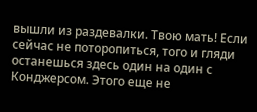вышли из раздевалки. Твою мать! Если сейчас не поторопиться, того и гляди останешься здесь один на один с Конджерсом. Этого еще не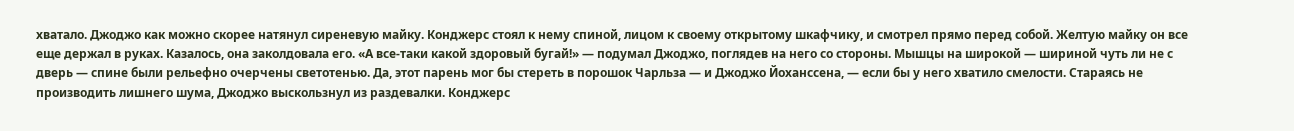хватало. Джоджо как можно скорее натянул сиреневую майку. Конджерс стоял к нему спиной, лицом к своему открытому шкафчику, и смотрел прямо перед собой. Желтую майку он все еще держал в руках. Казалось, она заколдовала его. «А все-таки какой здоровый бугай!» — подумал Джоджо, поглядев на него со стороны. Мышцы на широкой — шириной чуть ли не с дверь — спине были рельефно очерчены светотенью. Да, этот парень мог бы стереть в порошок Чарльза — и Джоджо Йоханссена, — если бы у него хватило смелости. Стараясь не производить лишнего шума, Джоджо выскользнул из раздевалки. Конджерс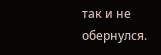так и не обернулся.